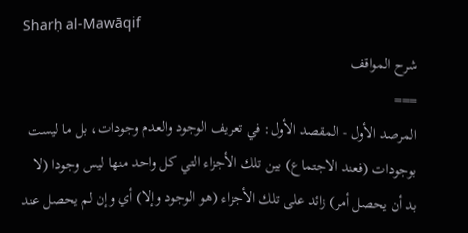Sharḥ al-Mawāqif
شرح المواقف
===
المرصد الأول - المقصد الأول: في تعريف الوجود والعدم وجودات، بل ما ليست بوجودات (فعند الاجتماع) بين تلك الأجزاء التي كل واحد منها ليس وجودا (لا بد أن يحصل أمر) زائد على تلك الأجزاء (هو الوجود وإلا) أي وإن لم يحصل عند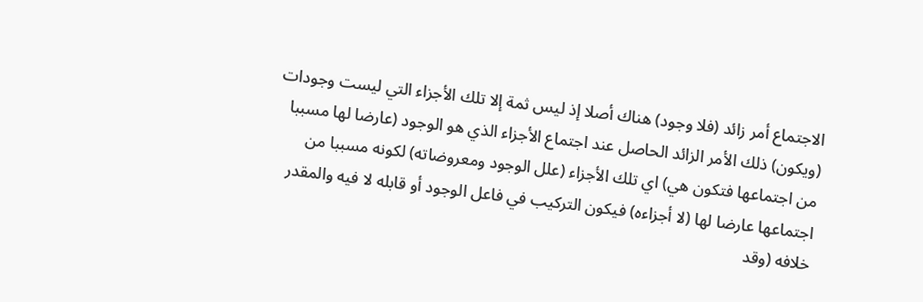الاجتماع أمر زائد (فلا وجود) هناك أصلا إذ ليس ثمة إلا تلك الأجزاء التي ليست وجودات (ويكون) ذلك الأمر الزائد الحاصل عند اجتماع الأجزاء الذي هو الوجود (عارضا لها مسببا من اجتماعها فتكون هي) اي تلك الأجزاء (علل الوجود ومعروضاته) لكونه مسببا من اجتماعها عارضا لها (لا أجزاءه) فيكون التركيب في فاعل الوجود أو قابله لا فيه والمقدر خلافه (وقد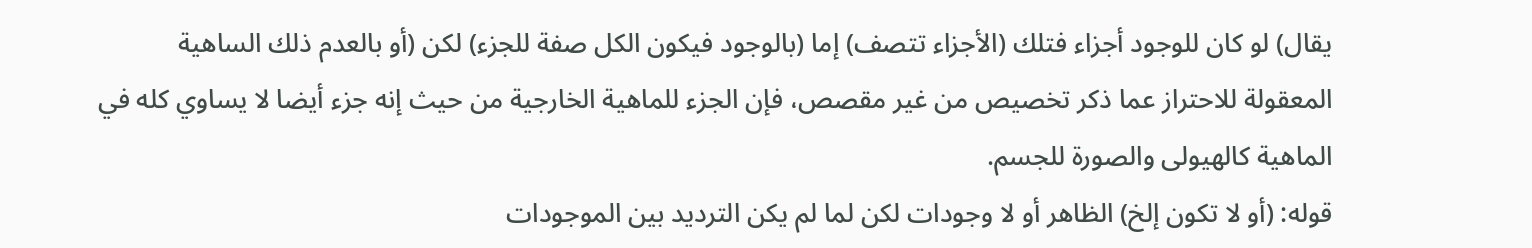يقال) لو كان للوجود أجزاء فتلك (الأجزاء تتصف) إما (بالوجود فيكون الكل صفة للجزء) لكن (أو بالعدم ذلك الساهية المعقولة للاحتراز عما ذكر تخصيص من غير مقصص، فإن الجزء للماهية الخارجية من حيث إنه جزء أيضا لا يساوي كله في الماهية كالهيولى والصورة للجسم.
قوله: (أو لا تكون إلخ) الظاهر أو لا وجودات لكن لما لم يكن الترديد بين الموجودات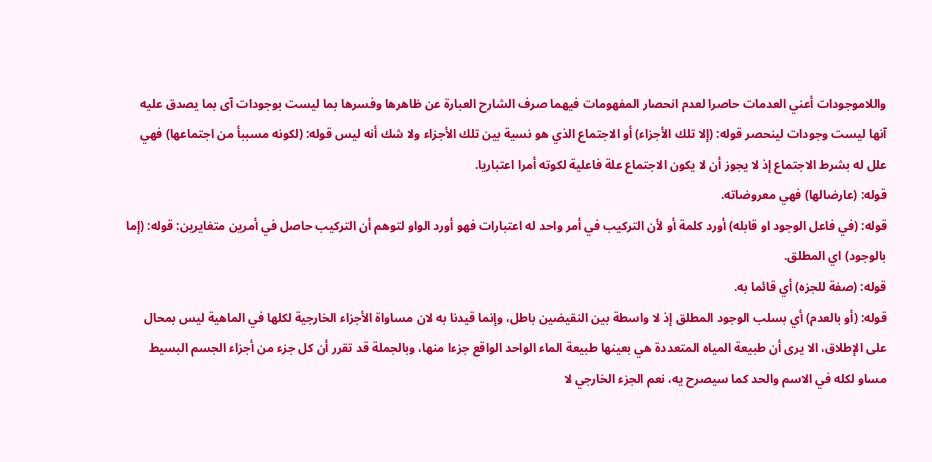واللاموجودات أعني العدمات حاصرا لعدم انحصار المفهومات فيهما صرف الشارح العبارة عن ظاهرها وفسرها بما ليست بوجودات آى بما يصدق عليه آنها ليست وجودات لينحصر قوله: (إلا تلك الأجزاء) أو الاجتماع الذي هو نسية بين تلك الأجزاء ولا شك أنه ليس قوله: (لكونه مسببأ من اجتماعها) فهي علل له بشرط الاجتماع إذ لا يجوز أن لا يكون الاجتماع علة فاعلية لكوته أمرا اعتباريا.
قوله: (عارضالها) فهي معروضاته.
قوله: (في فاعل الوجود او قابله) أورد كلمة أو لأن التركيب في أمر واحد له اعتبارات فهو أورد الواو لتوهم أن التركيب حاصل في أمرين متغايرين: قوله: (إما بالوجود) اي المطلق.
قوله: (صفة للجزه) أي قائما به.
قوله: (أو بالعدم) أي بسلب الوجود المطلق إذ لا واسطة بين النقيضين باطل، وإنما قيدنا به لان مساواة الأجزاء الخارجية لكلها في الماهية ليس بمحال على الإطلاق، الا يرى أن طبيعة المياه المتعددة هي بعينها طبيعة الماء الواحد الواقع جزءا منها، وبالجملة قد تقرر أن كل جزء من أجزاء الجسم البسيط مساو لكله في الاسم والحد كما سيصرح يه، نعم الجزء الخارجي لا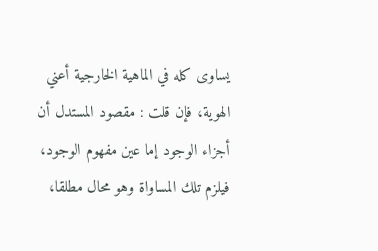يساوى كله في الماهية الخارجية أعني الهوية، فإن قلت : مقصود المستدل أن أجزاء الوجود إما عين مفهوم الوجود، فيلزم تلك المساواة وهو محال مطلقا،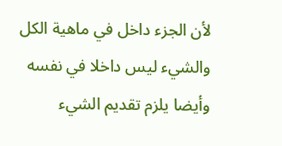لأن الجزء داخل في ماهية الكل والشيء ليس داخلا في نفسه وأيضا يلزم تقديم الشيء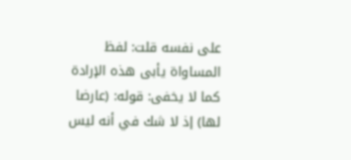على نفسه قلت: لفظ المساواة يأبى هذه الإرادة كما لا يخفى: قوله: (عارضا لها) إذ لا شك في أنه ليس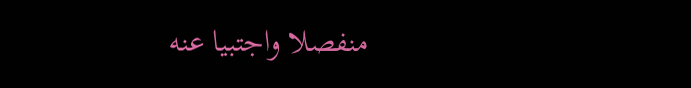منفصلا واجتبيا عنه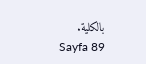بالكلية.
Sayfa 89